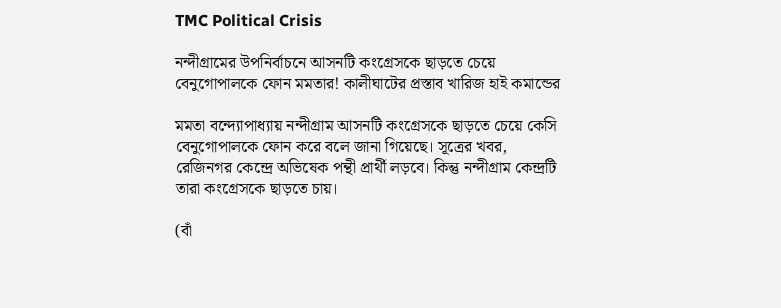TMC Political Crisis

নন্দীগ্রামের উপনির্বাচনে আসনটি কংগ্রেসকে ছাড়তে চেয়ে বেনুগোপালকে ফোন মমতার! কালীঘাটের প্রস্তাব খারিজ হাই কমান্ডের

মমতা বন্দ্যোপাধ্যায় নন্দীগ্রাম আসনটি কংগ্রেসকে ছাড়তে চেয়ে কেসি বেনুগোপালকে ফোন করে বলে জানা গিয়েছে। সূত্রের খবর, রেজিনগর কেন্দ্রে অভিষেক পন্থী প্রার্থী লড়বে। কিন্তু নন্দীগ্রাম কেন্দ্রটি তারা কংগ্রেসকে ছাড়তে চায়।

(বাঁ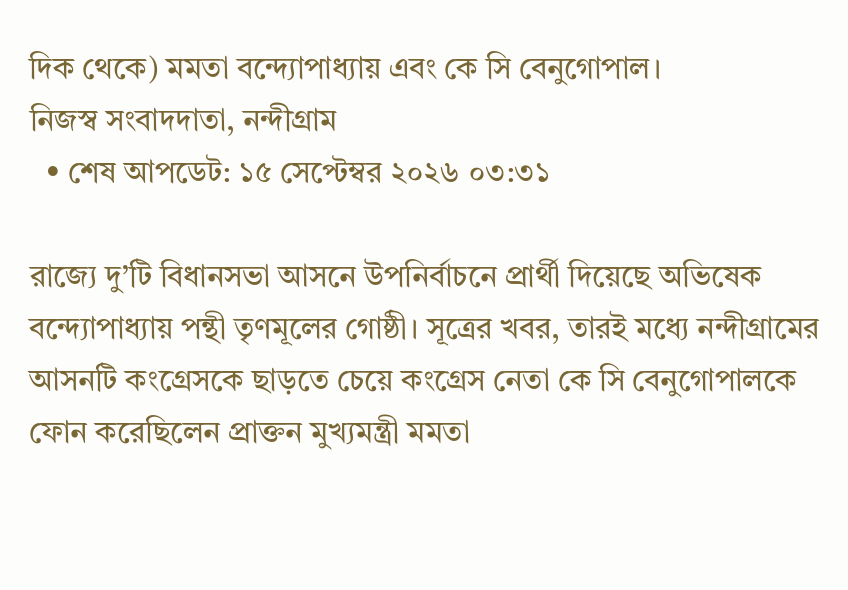দিক থেকে) মমতা বন্দ্যোপাধ্যায় এবং কে সি বেনুগোপাল।
নিজস্ব সংবাদদাতা, নন্দীগ্রাম
  • শেষ আপডেট: ১৫ সেপ্টেম্বর ২০২৬ ০৩:৩১

রাজ‍্যে দু’টি বিধানসভা আসনে উপনির্বাচনে প্রার্থী দিয়েছে অভিষেক বন্দ্যোপাধ্যায় পন্থী তৃণমূলের গোষ্ঠী। সূত্রের খবর, তারই মধ্যে নন্দীগ্রামের আসনটি কংগ্রেসকে ছাড়তে চেয়ে কংগ্রেস নেতা কে সি বেনুগোপালকে ফোন করেছিলেন প্রাক্তন মুখ্যমন্ত্রী মমতা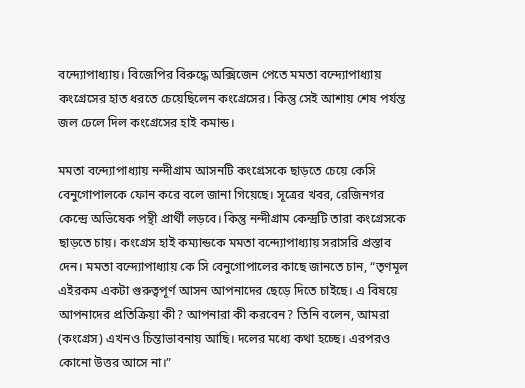বন্দ্যোপাধ্যায়। বিজেপির বিরুদ্ধে অক্সিজেন পেতে মমতা বন্দ্যোপাধ্যায় কংগ্রেসের হাত ধরতে চেয়েছিলেন কংগ্রেসের। কিন্তু সেই আশায় শেষ পর্যন্ত জল ঢেলে দিল কংগ্রেসের হাই কমান্ড।

মমতা বন্দ্যোপাধ্যায় নন্দীগ্রাম আসনটি কংগ্রেসকে ছাড়তে চেয়ে কেসি বেনুগোপালকে ফোন করে বলে জানা গিয়েছে। সূত্রের খবর, রেজিনগর কেন্দ্রে অভিষেক পন্থী প্রার্থী লড়বে। কিন্তু নন্দীগ্রাম কেন্দ্রটি তারা কংগ্রেসকে ছাড়তে চায়। কংগ্রেস হাই কম্যান্ডকে মমতা বন্দ্যোপাধ্যায় সরাসরি প্রস্তাব দেন। মমতা বন্দ্যোপাধ্যায় কে সি বেনুগোপালের কাছে জানতে চান, “তৃণমূল এইরকম একটা গুরুত্বপূর্ণ আসন আপনাদের ছেড়ে দিতে চাইছে। এ বিষয়ে আপনাদের প্রতিক্রিয়া কী? আপনারা কী করবেন? তিনি বলেন, আমরা (কংগ্রেস) এখনও চিন্তাভাবনায় আছি। দলের মধ্যে কথা হচ্ছে। এরপরও কোনো উত্তর আসে না।”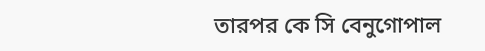তারপর কে সি বেনুগোপাল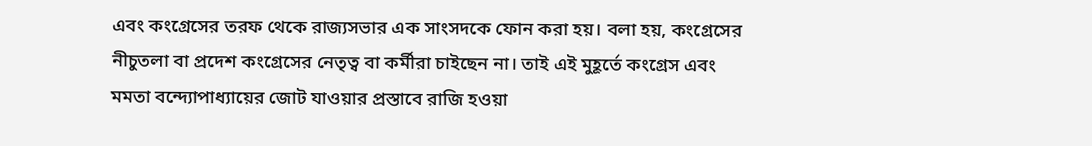এবং কংগ্রেসের তরফ থেকে রাজ্যসভার এক সাংসদকে ফোন করা হয়। বলা হয়, কংগ্রেসের নীচুতলা বা প্রদেশ কংগ্রেসের নেতৃত্ব বা কর্মীরা চাইছেন না। তাই এই মুহূর্তে কংগ্রেস এবং মমতা বন্দ্যোপাধ্যায়ের জোট যাওয়ার প্রস্তাবে রাজি হওয়া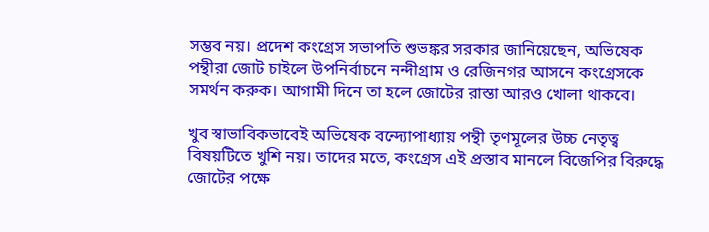সম্ভব নয়। প্রদেশ কংগ্রেস সভাপতি শুভঙ্কর সরকার জানিয়েছেন, অভিষেক পন্থীরা জোট চাইলে উপনির্বাচনে নন্দীগ্রাম ও রেজিনগর আসনে কংগ্রেসকে সমর্থন করুক। আগামী দিনে তা হলে জোটের রাস্তা আরও খোলা থাকবে।

খুব স্বাভাবিকভাবেই অভিষেক বন্দ্যোপাধ্যায় পন্থী তৃণমূলের উচ্চ নেতৃত্ব বিষয়টিতে খুশি নয়। তাদের মতে, কংগ্রেস এই প্রস্তাব মানলে বিজেপির বিরুদ্ধে জোটের পক্ষে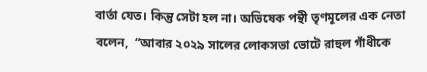বার্তা যেত। কিন্তু সেটা হল না। অভিষেক পন্থী তৃণমূলের এক নেতা বলেন,  “আবার ২০২৯ সালের লোকসভা ভোটে রাহুল গাঁধীকে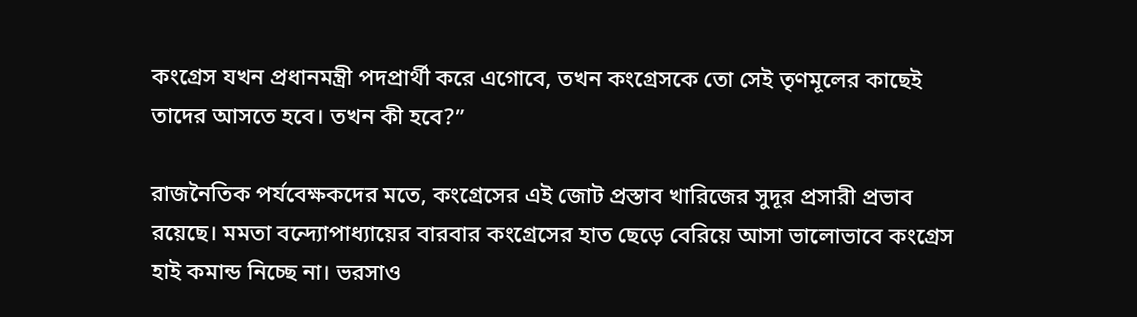কংগ্রেস যখন প্রধানমন্ত্রী পদপ্রার্থী করে এগোবে, তখন কংগ্রেসকে তো সেই তৃণমূলের কাছেই তাদের আসতে হবে। তখন কী হবে?”

রাজনৈতিক পর্যবেক্ষকদের মতে, কংগ্রেসের এই জোট প্রস্তাব খারিজের সুদূর প্রসারী প্রভাব রয়েছে। মমতা বন্দ্যোপাধ্যায়ের বারবার কংগ্রেসের হাত ছেড়ে বেরিয়ে আসা ভালোভাবে কংগ্রেস হাই কমান্ড নিচ্ছে না। ভরসাও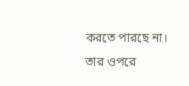করতে পারছে না। তার ওপরে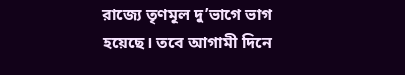রাজ্যে তৃণমূল দু’ভাগে ভাগ হয়েছে। তবে আগামী দিনে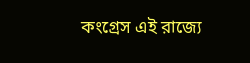কংগ্রেস এই রাজ‍্যে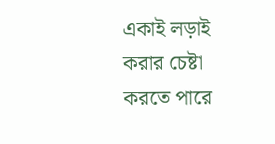একাই লড়াই করার চেষ্টা করতে পারে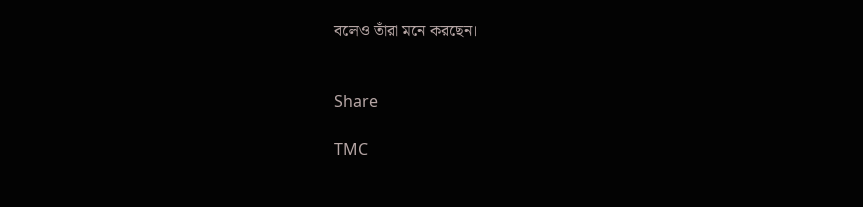বলেও তাঁরা মনে করছেন।


Share

TMC